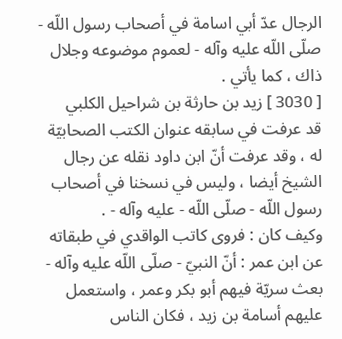الرجال عدّ أبي اسامة في أصحاب رسول اللّه - صلّى اللّه عليه وآله - لعموم موضوعه وجلال ذاك ، كما يأتي .
[ 3030 ] زيد بن حارثة بن شراحيل الكلبي
قد عرفت في سابقه عنوان الكتب الصحابيّة له ، وقد عرفت أنّ ابن داود نقله عن رجال الشيخ أيضا ، وليس في نسخنا في أصحاب رسول اللّه - صلّى اللّه - عليه وآله - .
وكيف كان : فروى كاتب الواقدي في طبقاته عن ابن عمر : أنّ النبيّ - صلّى اللّه عليه وآله - بعث سريّة فيهم أبو بكر وعمر ، واستعمل عليهم أسامة بن زيد ، فكان الناس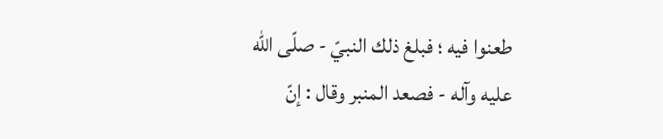طعنوا فيه ؛ فبلغ ذلك النبيّ - صلّى اللّه عليه وآله - فصعد المنبر وقال : إنّ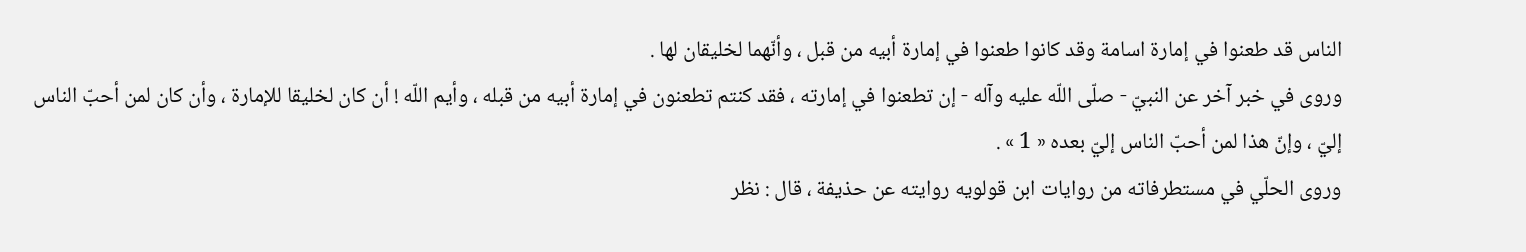الناس قد طعنوا في إمارة اسامة وقد كانوا طعنوا في إمارة أبيه من قبل ، وأنّهما لخليقان لها .
وروى في خبر آخر عن النبيّ - صلّى اللّه عليه وآله - إن تطعنوا في إمارته ، فقد كنتم تطعنون في إمارة أبيه من قبله ، وأيم اللّه ! أن كان لخليقا للإمارة ، وأن كان لمن أحبّ الناس إليّ ، وإنّ هذا لمن أحبّ الناس إليّ بعده « 1 » .
وروى الحلّي في مستطرفاته من روايات ابن قولويه روايته عن حذيفة ، قال : نظر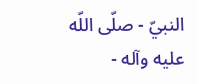النبيّ - صلّى اللّه عليه وآله -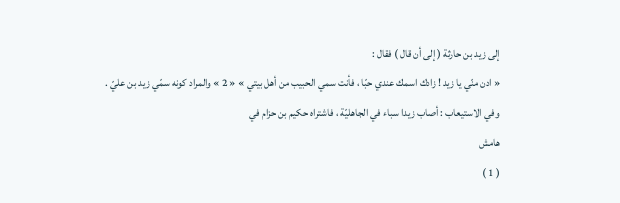إلى زيد بن حارثة ( إلى أن قال ) فقال :
« ادن منّي يا زيد ! زادك اسمك عندي حبّا ، فأنت سمي الحبيب من أهل بيتي » « 2 » والمراد كونه سمّي زيد بن عليّ .
وفي الاستيعاب : أصاب زيدا سباء في الجاهليّة ، فاشتراه حكيم بن حزام في
هامش
( 1 )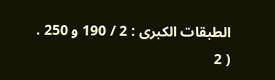الطبقات الكبرى : 2 / 190 و 250 .
( 2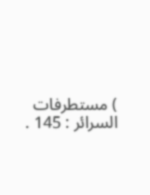) مستطرفات السرائر : 145 .